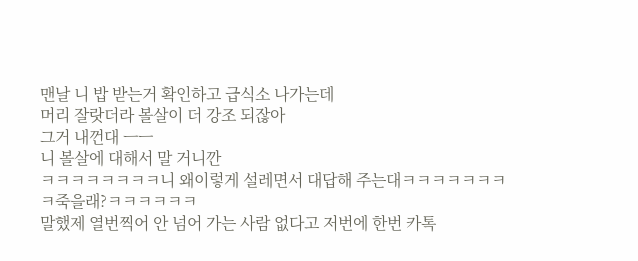맨날 니 밥 받는거 확인하고 급식소 나가는데
머리 잘랏더라 볼살이 더 강조 되잖아
그거 내껀대 ㅡㅡ
니 볼살에 대해서 말 거니깐
ㅋㅋㅋㅋㅋㅋㅋㅋ니 왜이렇게 설레면서 대답해 주는대ㅋㅋㅋㅋㅋㅋㅋㅋ죽을래?ㅋㅋㅋㅋㅋㅋ
말했제 열번찍어 안 넘어 가는 사람 없다고 저번에 한번 카톡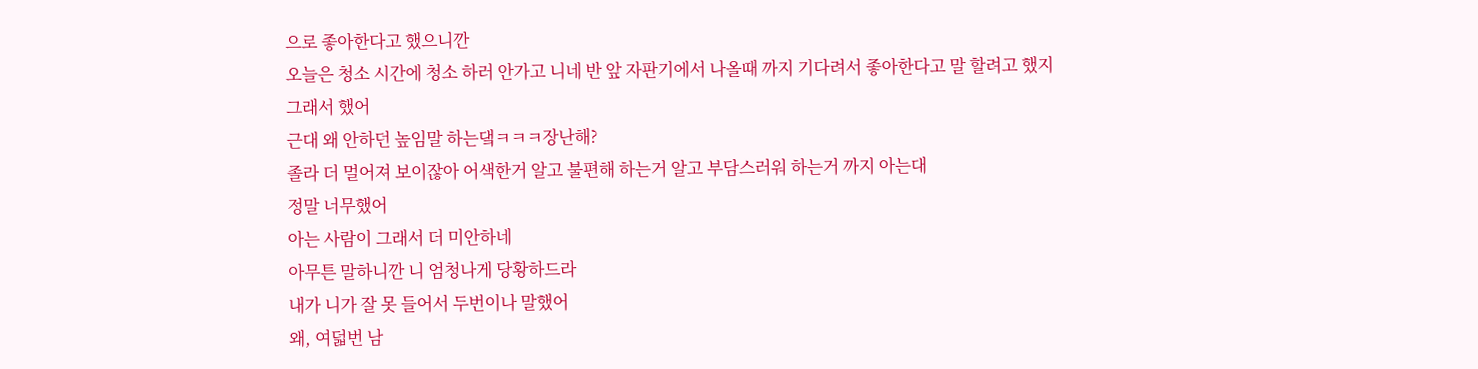으로 좋아한다고 했으니깐
오늘은 청소 시간에 청소 하러 안가고 니네 반 앞 자판기에서 나올때 까지 기다려서 좋아한다고 말 할려고 했지
그래서 했어
근대 왜 안하던 높임말 하는댘ㅋㅋㅋ장난해?
졸라 더 멀어져 보이잖아 어색한거 알고 불편해 하는거 알고 부담스러워 하는거 까지 아는대
정말 너무했어
아는 사람이 그래서 더 미안하네
아무튼 말하니깐 니 엄청나게 당황하드라
내가 니가 잘 못 들어서 두번이나 말했어
왜, 여덟번 남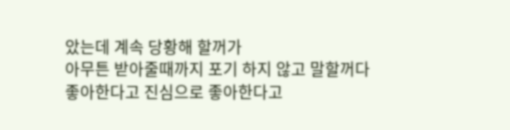았는데 계속 당황해 할꺼가
아무튼 받아줄때까지 포기 하지 않고 말할꺼다
좋아한다고 진심으로 좋아한다고